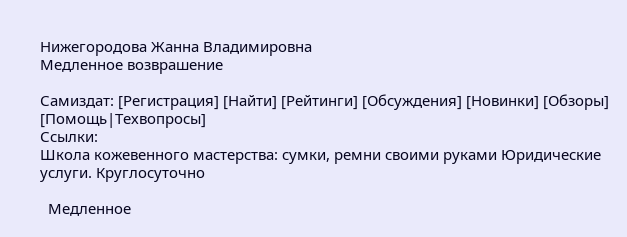Нижегородова Жанна Владимировна
Медленное возврашение

Самиздат: [Регистрация] [Найти] [Рейтинги] [Обсуждения] [Новинки] [Обзоры] [Помощь|Техвопросы]
Ссылки:
Школа кожевенного мастерства: сумки, ремни своими руками Юридические услуги. Круглосуточно

  Медленное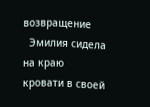возвращение
  Эмилия сидела на краю кровати в своей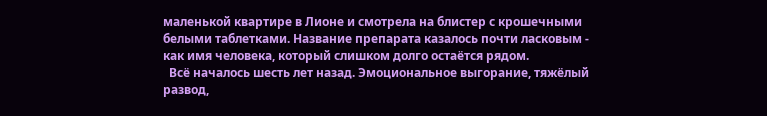маленькой квартире в Лионе и смотрела на блистер с крошечными белыми таблетками. Название препарата казалось почти ласковым - как имя человека, который слишком долго остаётся рядом.
  Всё началось шесть лет назад. Эмоциональное выгорание, тяжёлый развод,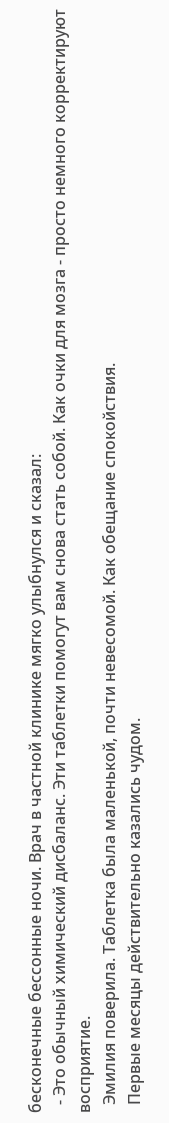бесконечные бессонные ночи. Врач в частной клинике мягко улыбнулся и сказал:
  - Это обычный химический дисбаланс. Эти таблетки помогут вам снова стать собой. Как очки для мозга - просто немного корректируют восприятие.
  Эмилия поверила. Таблетка была маленькой, почти невесомой. Как обещание спокойствия.
  Первые месяцы действительно казались чудом.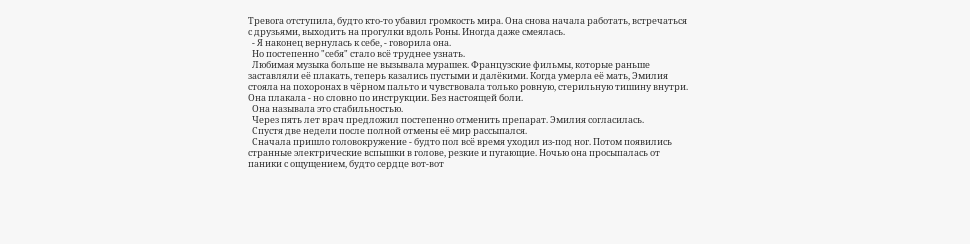Тревога отступила, будто кто-то убавил громкость мира. Она снова начала работать, встречаться с друзьями, выходить на прогулки вдоль Роны. Иногда даже смеялась.
  - Я наконец вернулась к себе, - говорила она.
  Но постепенно "себя" стало всё труднее узнать.
  Любимая музыка больше не вызывала мурашек. Французские фильмы, которые раньше заставляли её плакать, теперь казались пустыми и далёкими. Когда умерла её мать, Эмилия стояла на похоронах в чёрном пальто и чувствовала только ровную, стерильную тишину внутри. Она плакала - но словно по инструкции. Без настоящей боли.
  Она называла это стабильностью.
  Через пять лет врач предложил постепенно отменить препарат. Эмилия согласилась.
  Спустя две недели после полной отмены её мир рассыпался.
  Сначала пришло головокружение - будто пол всё время уходил из-под ног. Потом появились странные электрические вспышки в голове, резкие и пугающие. Ночью она просыпалась от паники с ощущением, будто сердце вот-вот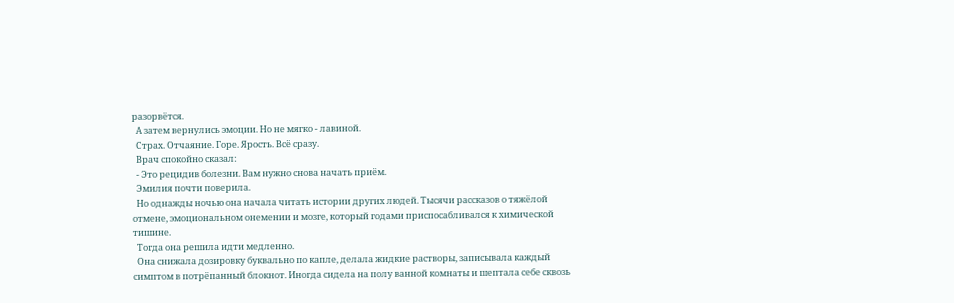разорвётся.
  А затем вернулись эмоции. Но не мягко - лавиной.
  Страх. Отчаяние. Горе. Ярость. Всё сразу.
  Врач спокойно сказал:
  - Это рецидив болезни. Вам нужно снова начать приём.
  Эмилия почти поверила.
  Но однажды ночью она начала читать истории других людей. Тысячи рассказов о тяжёлой отмене, эмоциональном онемении и мозге, который годами приспосабливался к химической тишине.
  Тогда она решила идти медленно.
  Она снижала дозировку буквально по капле, делала жидкие растворы, записывала каждый симптом в потрёпанный блокнот. Иногда сидела на полу ванной комнаты и шептала себе сквозь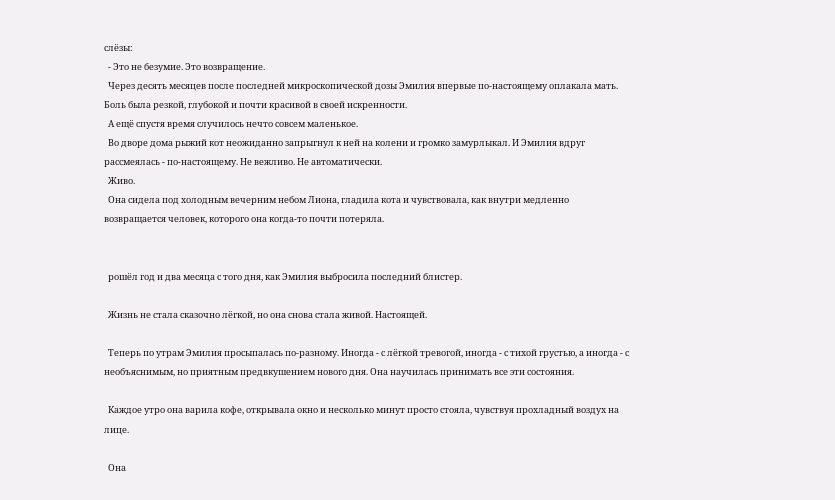слёзы:
  - Это не безумие. Это возвращение.
  Через десять месяцев после последней микроскопической дозы Эмилия впервые по-настоящему оплакала мать. Боль была резкой, глубокой и почти красивой в своей искренности.
  А ещё спустя время случилось нечто совсем маленькое.
  Во дворе дома рыжий кот неожиданно запрыгнул к ней на колени и громко замурлыкал. И Эмилия вдруг рассмеялась - по-настоящему. Не вежливо. Не автоматически.
  Живо.
  Она сидела под холодным вечерним небом Лиона, гладила кота и чувствовала, как внутри медленно возвращается человек, которого она когда-то почти потеряла.


  рошёл год и два месяца с того дня, как Эмилия выбросила последний блистер.

  Жизнь не стала сказочно лёгкой, но она снова стала живой. Настоящей.

  Теперь по утрам Эмилия просыпалась по-разному. Иногда - с лёгкой тревогой, иногда - с тихой грустью, а иногда - с необъяснимым, но приятным предвкушением нового дня. Она научилась принимать все эти состояния.

  Каждое утро она варила кофе, открывала окно и несколько минут просто стояла, чувствуя прохладный воздух на лице.

  Она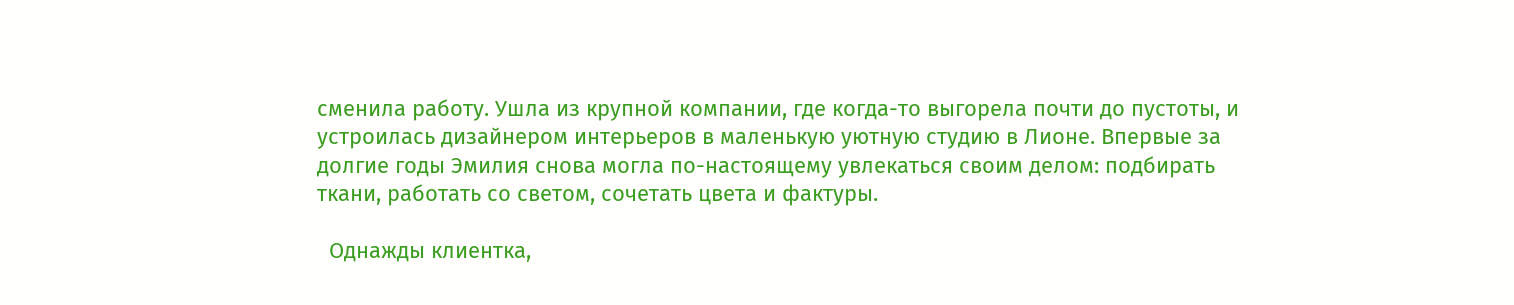сменила работу. Ушла из крупной компании, где когда-то выгорела почти до пустоты, и устроилась дизайнером интерьеров в маленькую уютную студию в Лионе. Впервые за долгие годы Эмилия снова могла по-настоящему увлекаться своим делом: подбирать ткани, работать со светом, сочетать цвета и фактуры.

  Однажды клиентка,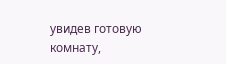увидев готовую комнату,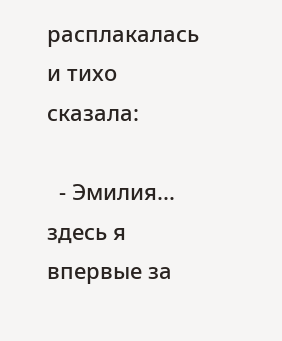расплакалась и тихо сказала:

  - Эмилия... здесь я впервые за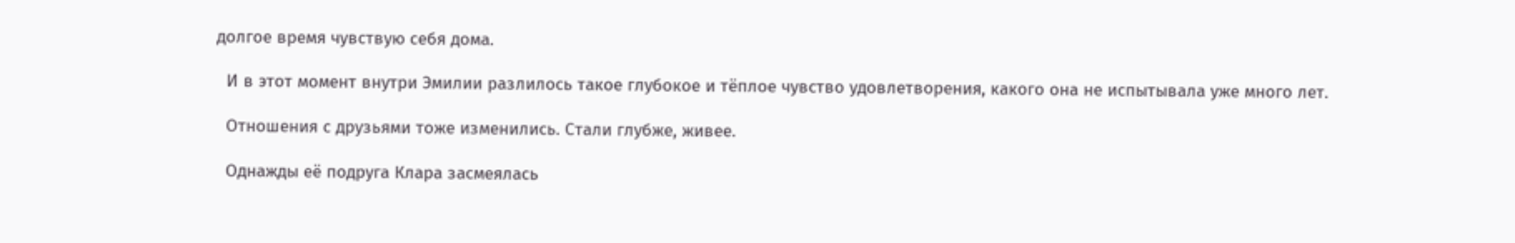долгое время чувствую себя дома.

  И в этот момент внутри Эмилии разлилось такое глубокое и тёплое чувство удовлетворения, какого она не испытывала уже много лет.

  Отношения с друзьями тоже изменились. Стали глубже, живее.

  Однажды её подруга Клара засмеялась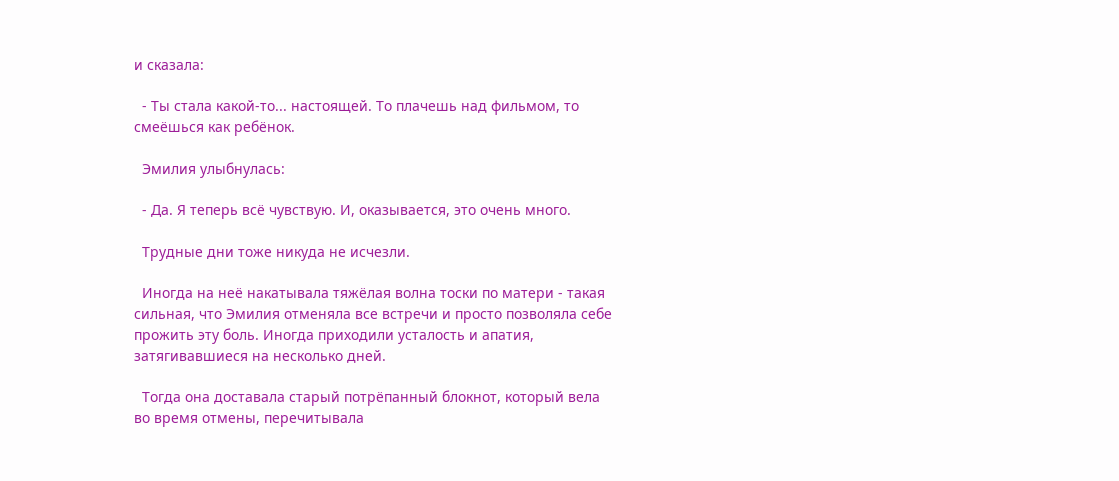и сказала:

  - Ты стала какой-то... настоящей. То плачешь над фильмом, то смеёшься как ребёнок.

  Эмилия улыбнулась:

  - Да. Я теперь всё чувствую. И, оказывается, это очень много.

  Трудные дни тоже никуда не исчезли.

  Иногда на неё накатывала тяжёлая волна тоски по матери - такая сильная, что Эмилия отменяла все встречи и просто позволяла себе прожить эту боль. Иногда приходили усталость и апатия, затягивавшиеся на несколько дней.

  Тогда она доставала старый потрёпанный блокнот, который вела во время отмены, перечитывала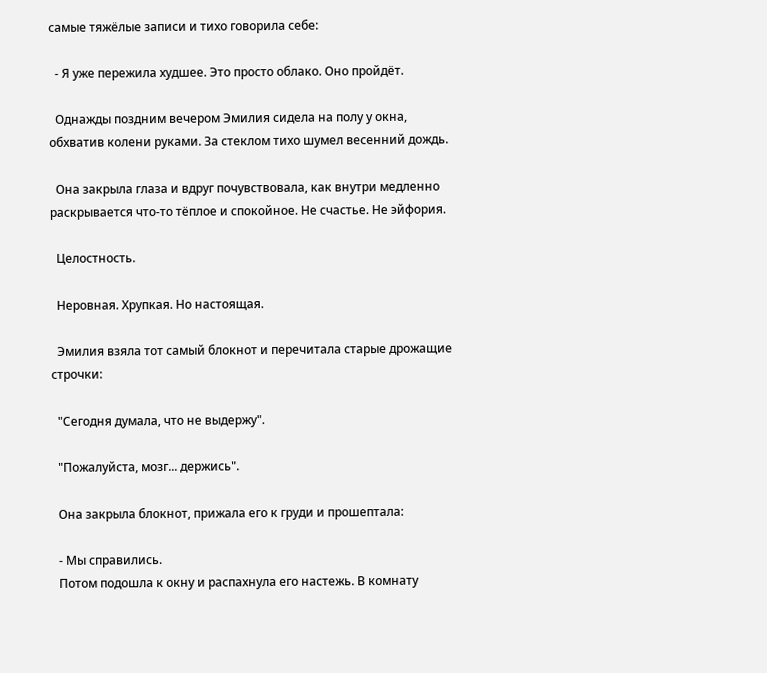самые тяжёлые записи и тихо говорила себе:

  - Я уже пережила худшее. Это просто облако. Оно пройдёт.

  Однажды поздним вечером Эмилия сидела на полу у окна, обхватив колени руками. За стеклом тихо шумел весенний дождь.

  Она закрыла глаза и вдруг почувствовала, как внутри медленно раскрывается что-то тёплое и спокойное. Не счастье. Не эйфория.

  Целостность.

  Неровная. Хрупкая. Но настоящая.

  Эмилия взяла тот самый блокнот и перечитала старые дрожащие строчки:

  "Сегодня думала, что не выдержу".

  "Пожалуйста, мозг... держись".

  Она закрыла блокнот, прижала его к груди и прошептала:

  - Мы справились.
  Потом подошла к окну и распахнула его настежь. В комнату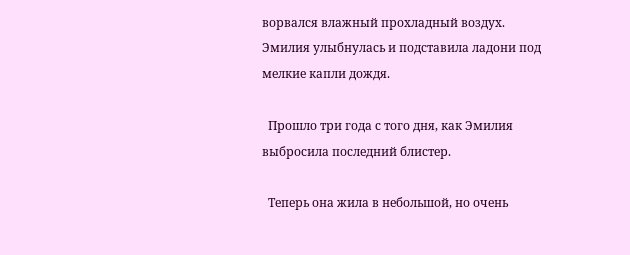ворвался влажный прохладный воздух. Эмилия улыбнулась и подставила ладони под мелкие капли дождя.

  Прошло три года с того дня, как Эмилия выбросила последний блистер.

  Теперь она жила в небольшой, но очень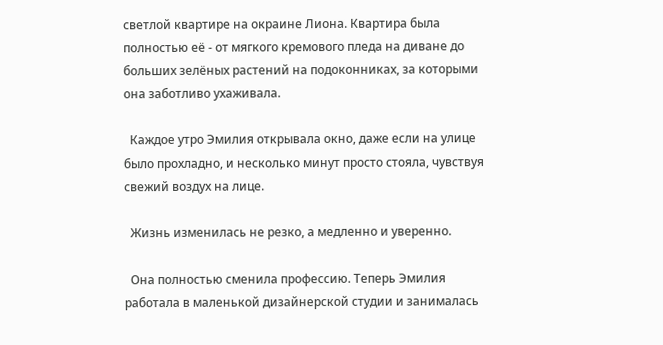светлой квартире на окраине Лиона. Квартира была полностью её - от мягкого кремового пледа на диване до больших зелёных растений на подоконниках, за которыми она заботливо ухаживала.

  Каждое утро Эмилия открывала окно, даже если на улице было прохладно, и несколько минут просто стояла, чувствуя свежий воздух на лице.

  Жизнь изменилась не резко, а медленно и уверенно.

  Она полностью сменила профессию. Теперь Эмилия работала в маленькой дизайнерской студии и занималась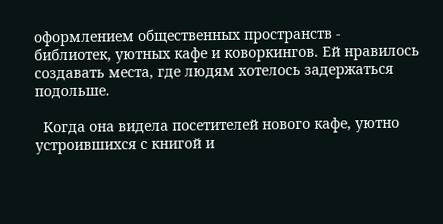оформлением общественных пространств - библиотек, уютных кафе и коворкингов. Ей нравилось создавать места, где людям хотелось задержаться подольше.

  Когда она видела посетителей нового кафе, уютно устроившихся с книгой и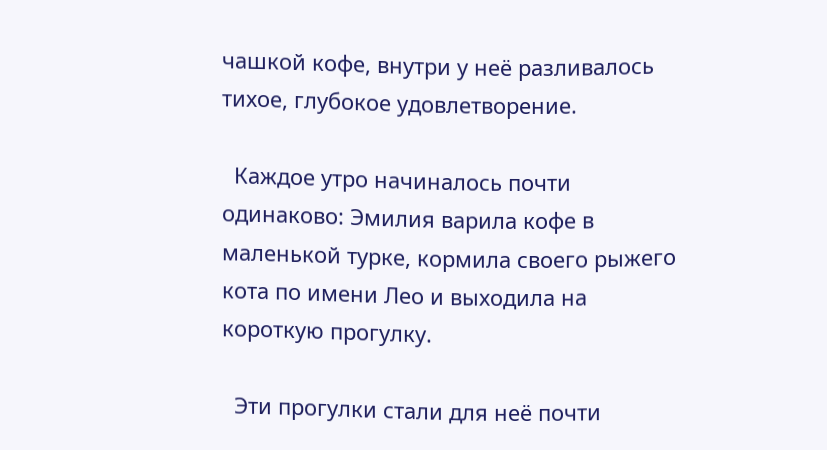чашкой кофе, внутри у неё разливалось тихое, глубокое удовлетворение.

  Каждое утро начиналось почти одинаково: Эмилия варила кофе в маленькой турке, кормила своего рыжего кота по имени Лео и выходила на короткую прогулку.

  Эти прогулки стали для неё почти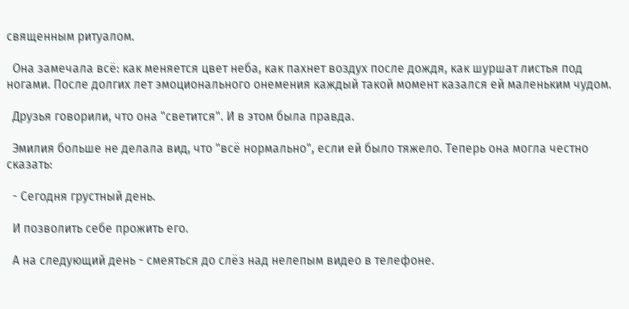священным ритуалом.

  Она замечала всё: как меняется цвет неба, как пахнет воздух после дождя, как шуршат листья под ногами. После долгих лет эмоционального онемения каждый такой момент казался ей маленьким чудом.

  Друзья говорили, что она "светится". И в этом была правда.

  Эмилия больше не делала вид, что "всё нормально", если ей было тяжело. Теперь она могла честно сказать:

  - Сегодня грустный день.

  И позволить себе прожить его.

  А на следующий день - смеяться до слёз над нелепым видео в телефоне.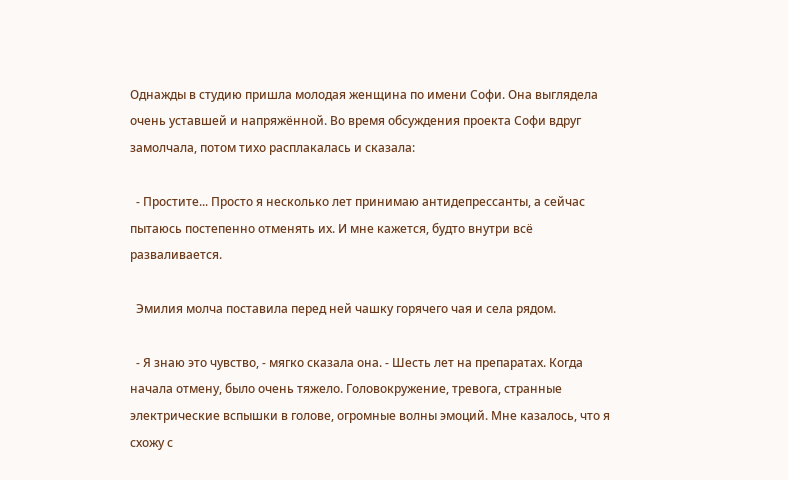Однажды в студию пришла молодая женщина по имени Софи. Она выглядела очень уставшей и напряжённой. Во время обсуждения проекта Софи вдруг замолчала, потом тихо расплакалась и сказала:

  - Простите... Просто я несколько лет принимаю антидепрессанты, а сейчас пытаюсь постепенно отменять их. И мне кажется, будто внутри всё разваливается.

  Эмилия молча поставила перед ней чашку горячего чая и села рядом.

  - Я знаю это чувство, - мягко сказала она. - Шесть лет на препаратах. Когда начала отмену, было очень тяжело. Головокружение, тревога, странные электрические вспышки в голове, огромные волны эмоций. Мне казалось, что я схожу с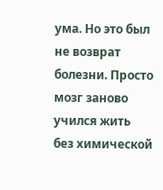ума. Но это был не возврат болезни. Просто мозг заново учился жить без химической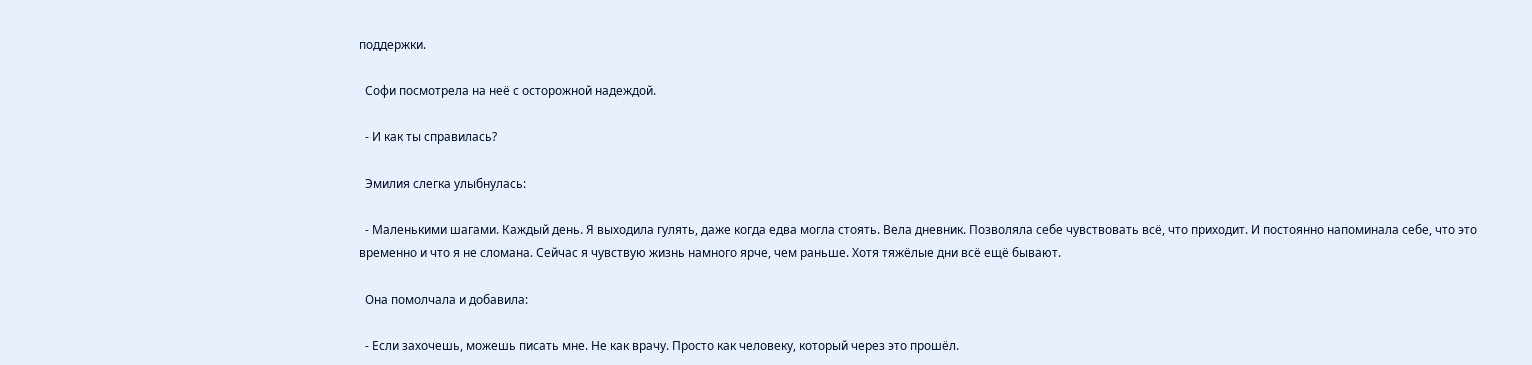поддержки.

  Софи посмотрела на неё с осторожной надеждой.

  - И как ты справилась?

  Эмилия слегка улыбнулась:

  - Маленькими шагами. Каждый день. Я выходила гулять, даже когда едва могла стоять. Вела дневник. Позволяла себе чувствовать всё, что приходит. И постоянно напоминала себе, что это временно и что я не сломана. Сейчас я чувствую жизнь намного ярче, чем раньше. Хотя тяжёлые дни всё ещё бывают.

  Она помолчала и добавила:

  - Если захочешь, можешь писать мне. Не как врачу. Просто как человеку, который через это прошёл.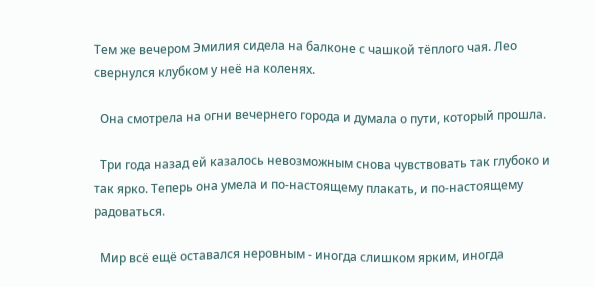Тем же вечером Эмилия сидела на балконе с чашкой тёплого чая. Лео свернулся клубком у неё на коленях.

  Она смотрела на огни вечернего города и думала о пути, который прошла.

  Три года назад ей казалось невозможным снова чувствовать так глубоко и так ярко. Теперь она умела и по-настоящему плакать, и по-настоящему радоваться.

  Мир всё ещё оставался неровным - иногда слишком ярким, иногда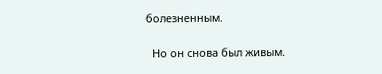болезненным.

  Но он снова был живым.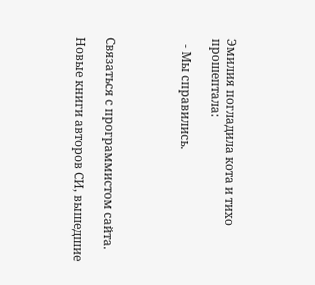Эмилия погладила кота и тихо прошептала:

  - Мы справились.




Связаться с программистом сайта.

Новые книги авторов СИ, вышедшие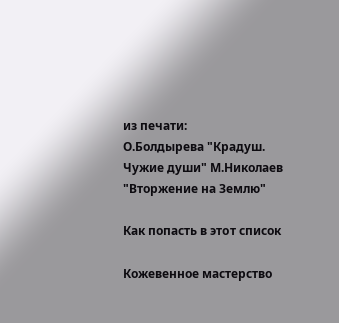из печати:
О.Болдырева "Крадуш. Чужие души" М.Николаев "Вторжение на Землю"

Как попасть в этoт список

Кожевенное мастерство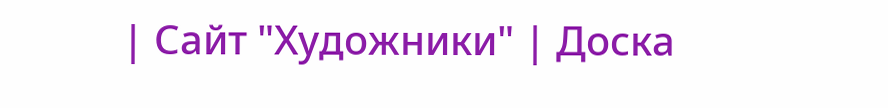| Сайт "Художники" | Доска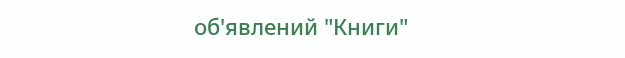об'явлений "Книги"